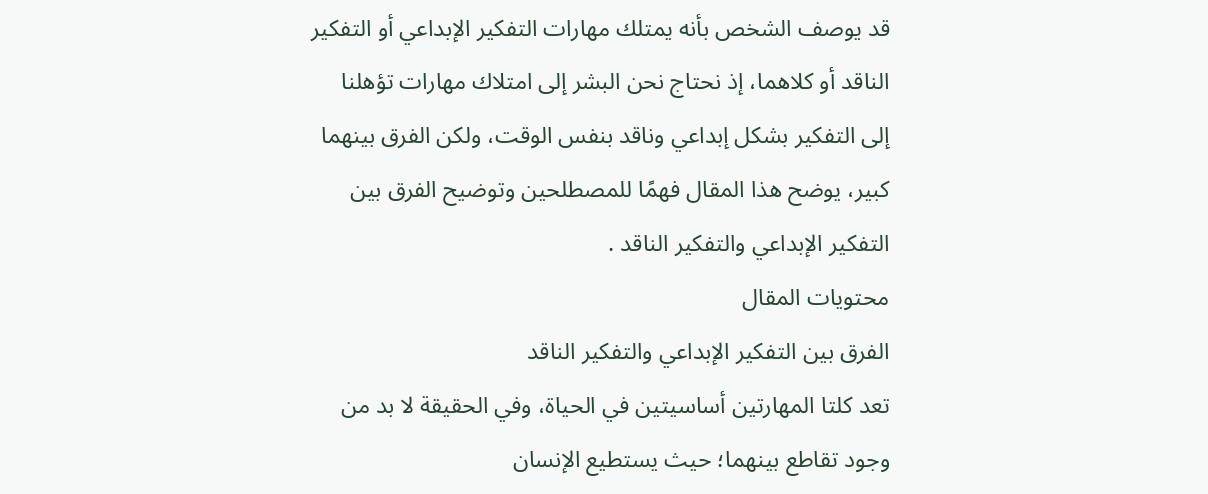قد يوصف الشخص بأنه يمتلك مهارات التفكير الإبداعي أو التفكير الناقد أو كلاهما، إذ نحتاج نحن البشر إلى امتلاك مهارات تؤهلنا إلى التفكير بشكل إبداعي وناقد بنفس الوقت، ولكن الفرق بينهما كبير، يوضح هذا المقال فهمًا للمصطلحين وتوضيح الفرق بين التفكير الإبداعي والتفكير الناقد .
محتويات المقال
الفرق بين التفكير الإبداعي والتفكير الناقد
تعد كلتا المهارتين أساسيتين في الحياة، وفي الحقيقة لا بد من وجود تقاطع بينهما؛ حيث يستطيع الإنسان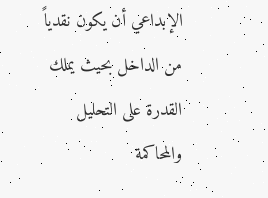الإبداعي أن يكون نقدياً من الداخل بحيث يملك القدرة على التحليل والمحاكمة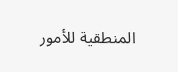المنطقية للأمور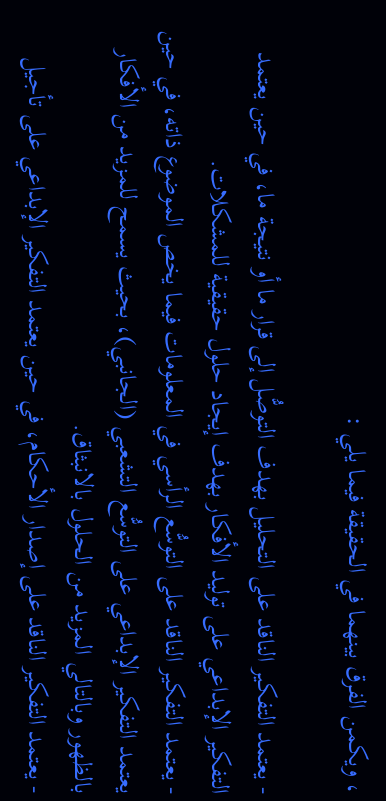، ويكمن الفرق بينهما في الحقيقة فيما يلي :

- يعتمد التفكير الناقد على التحليل بهدف التوصُّل إلى قرار ما أو نتيجة ما، في حين يعتمد التفكير الإبداعي على توليد الأفكار بهدف إيجاد حلول حقيقية للمشكلات.
- يعتمد التفكير الناقد على التوسُّع الرأسي في المعلومات فيما يخص الموضوع ذاته، في حين يعتمد التفكير الإبداعي على التوسُّع التشعبي (الجانبي)، بحيث يسمح للمزيد من الأفكار بالظهور وبالتالي المزيد من الحلول بالانبثاق.
- يعتمد التفكير الناقد على إصدار الأحكام، في حين يعتمد التفكير الإبداعي على تأجيل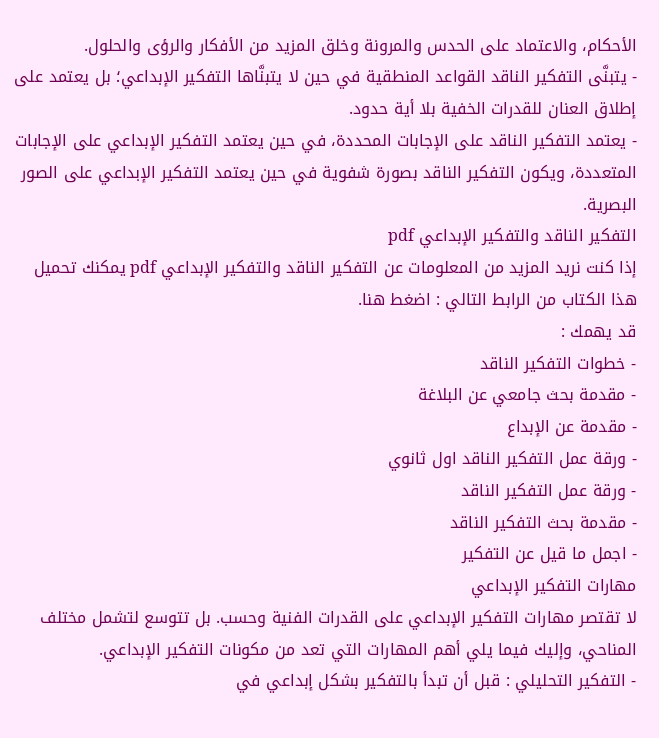الأحكام، والاعتماد على الحدس والمرونة وخلق المزيد من الأفكار والرؤى والحلول.
- يتبنَّى التفكير الناقد القواعد المنطقية في حين لا يتبنَّاها التفكير الإبداعي؛ بل يعتمد على إطلاق العنان للقدرات الخفية بلا أية حدود.
- يعتمد التفكير الناقد على الإجابات المحددة، في حين يعتمد التفكير الإبداعي على الإجابات المتعددة، ويكون التفكير الناقد بصورة شفوية في حين يعتمد التفكير الإبداعي على الصور البصرية.
التفكير الناقد والتفكير الإبداعي pdf
إذا كنت نريد المزيد من المعلومات عن التفكير الناقد والتفكير الإبداعي pdf يمكنك تحميل هذا الكتاب من الرابط التالي : اضغط هنا.
قد يهمك :
- خطوات التفكير الناقد
- مقدمة بحث جامعي عن البلاغة
- مقدمة عن الإبداع
- ورقة عمل التفكير الناقد اول ثانوي
- ورقة عمل التفكير الناقد
- مقدمة بحث التفكير الناقد
- اجمل ما قيل عن التفكير
مهارات التفكير الإبداعي
لا تقتصر مهارات التفكير الإبداعي على القدرات الفنية وحسب. بل تتوسع لتشمل مختلف المناحي، وإليك فيما يلي أهم المهارات التي تعد من مكونات التفكير الإبداعي.
- التفكير التحليلي : قبل أن تبدأ بالتفكير بشكل إبداعي في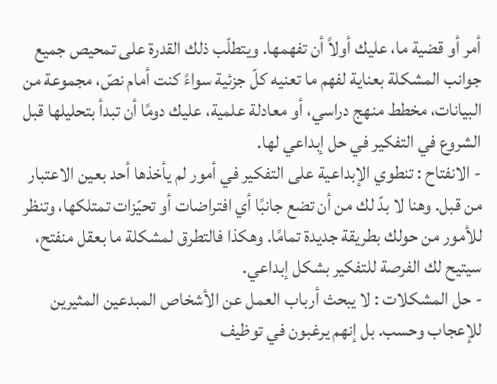أمر أو قضية ما، عليك أولاً أن تفهمها. ويتطلّب ذلك القدرة على تمحيص جميع جوانب المشكلة بعناية لفهم ما تعنيه كلّ جزئية سواءً كنت أمام نصّ، مجموعة من البيانات، مخطط منهج دراسي، أو معادلة علمية، عليك دومًا أن تبدأ بتحليلها قبل الشروع في التفكير في حل إبداعي لها.
- الانفتاح : تنطوي الإبداعية على التفكير في أمور لم يأخذها أحد بعين الاعتبار من قبل. وهنا لا بدّ لك من أن تضع جانبًا أي افتراضات أو تحيّزات تمتلكها، وتنظر للأمور من حولك بطريقة جديدة تمامًا. وهكذا فالتطرق لمشكلة ما بعقل منفتح، سيتيح لك الفرصة للتفكير بشكل إبداعي.
- حل المشكلات : لا يبحث أرباب العمل عن الأشخاص المبدعين المثيرين للإعجاب وحسب. بل إنهم يرغبون في توظيف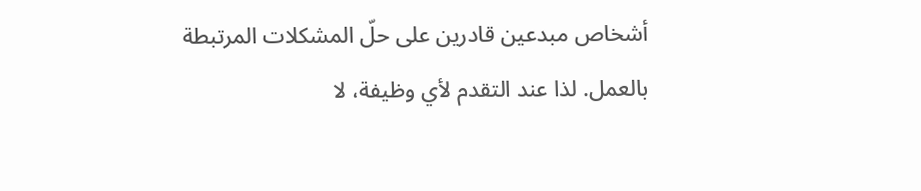أشخاص مبدعين قادرين على حلّ المشكلات المرتبطة بالعمل. لذا عند التقدم لأي وظيفة، لا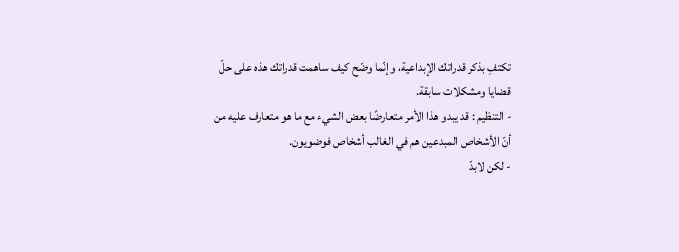تكتفِ بذكر قدراتك الإبداعية، وإنّما وضّح كيف ساهمت قدراتك هذه على حلّ قضايا ومشكلات سابقة.
- التنظيم : قد يبدو هذا الأمر متعارضًا بعض الشيء مع ما هو متعارف عليه من أنّ الأشخاص المبدعين هم في الغالب أشخاص فوضويون.
- لكن لابدّ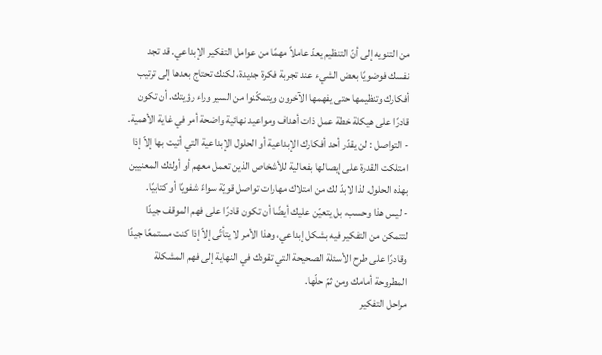من التنويه إلى أنّ التنظيم يعدّ عاملاً مهمًا من عوامل التفكير الإبداعي. قد تجد نفسك فوضويًا بعض الشيء عند تجربة فكرة جديدة، لكنك تحتاج بعدها إلى ترتيب أفكارك وتنظيمها حتى يفهمها الآخرون ويتمكّنوا من السير وراء رؤيتك. أن تكون قادرًا على هيكلة خطة عمل ذات أهداف ومواعيد نهائية واضحة أمر في غاية الأهمية.
- التواصل : لن يقدّر أحد أفكارك الإبداعية أو الحلول الإبداعية التي أتيت بها إلاّ إذا امتلكت القدرة على إيصالها بفعالية للأشخاص الذين تعمل معهم أو أولئك المعنيين بهذه الحلول. لذا لابدّ لك من امتلاك مهارات تواصل قويّة سواءً شفويًا أو كتابيًا.
- ليس هذا وحسب، بل يتعيّن عليك أيضًا أن تكون قادرًا على فهم الموقف جيدًا لتتمكن من التفكير فيه بشكل إبداعي، وهذا الأمر لا يتأتّى إلاّ إذا كنت مستمعًا جيدًا وقادرًا على طرح الأسئلة الصحيحة التي تقودك في النهاية إلى فهم المشكلة المطروحة أمامك ومن ثمّ حلّها.
مراحل التفكير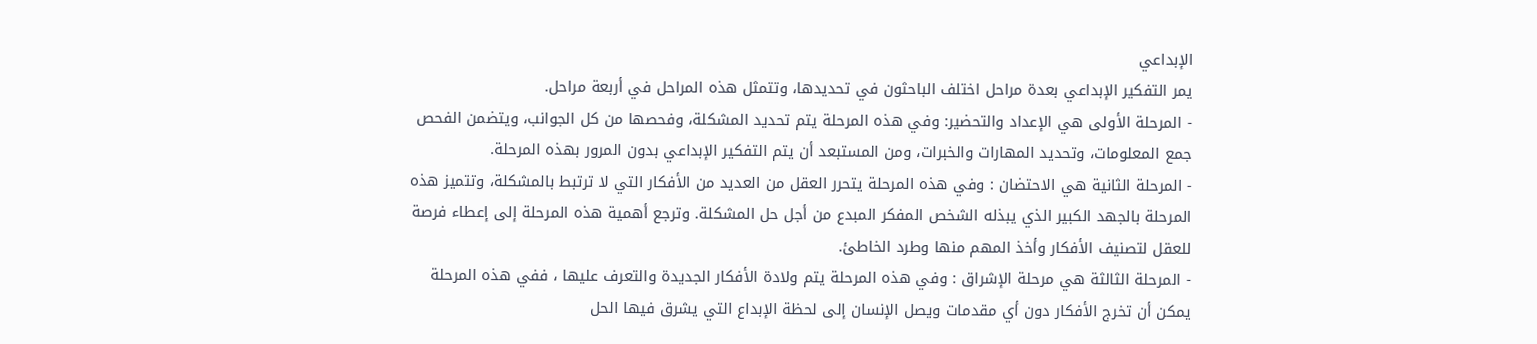الإبداعي
يمر التفكير الإبداعي بعدة مراحل اختلف الباحثون في تحديدها، وتتمثل هذه المراحل في أربعة مراحل.
- المرحلة الأولى هي الإعداد والتحضير: وفي هذه المرحلة يتم تحديد المشكلة، وفحصها من كل الجوانب، ويتضمن الفحص جمع المعلومات، وتحديد المهارات والخبرات، ومن المستبعد أن يتم التفكير الإبداعي بدون المرور بهذه المرحلة.
- المرحلة الثانية هي الاحتضان : وفي هذه المرحلة يتحرر العقل من العديد من الأفكار التي لا ترتبط بالمشكلة، وتتميز هذه المرحلة بالجهد الكبير الذي يبذله الشخص المفكر المبدع من أجل حل المشكلة. وترجع أهمية هذه المرحلة إلى إعطاء فرصة للعقل لتصنيف الأفكار وأخذ المهم منها وطرد الخاطئ.
- المرحلة الثالثة هي مرحلة الإشراق : وفي هذه المرحلة يتم ولادة الأفكار الجديدة والتعرف عليها ، ففي هذه المرحلة يمكن أن تخرج الأفكار دون أي مقدمات ويصل الإنسان إلى لحظة الإبداع التي يشرق فيها الحل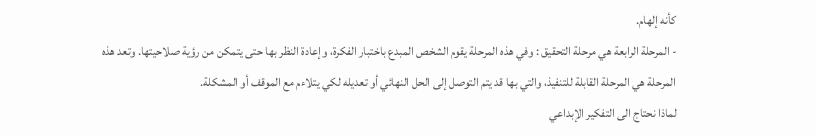كأنه إلهام.
- المرحلة الرابعة هي مرحلة التحقيق : وفي هذه المرحلة يقوم الشخص المبدع باختبار الفكرة، وإعادة النظر بها حتى يتمكن من رؤية صلاحيتها. وتعد هذه المرحلة هي المرحلة القابلة للتنفيذ، والتي بها قد يتم التوصل إلى الحل النهائي أو تعديله لكي يتلاءم مع الموقف أو المشكلة.
لماذا نحتاج الى التفكير الإبداعي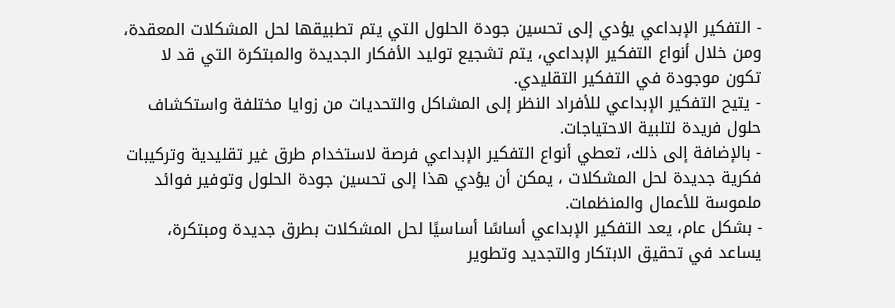- التفكير الإبداعي يؤدي إلى تحسين جودة الحلول التي يتم تطبيقها لحل المشكلات المعقدة، ومن خلال أنواع التفكير الإبداعي، يتم تشجيع توليد الأفكار الجديدة والمبتكرة التي قد لا تكون موجودة في التفكير التقليدي.
- يتيح التفكير الإبداعي للأفراد النظر إلى المشاكل والتحديات من زوايا مختلفة واستكشاف حلول فريدة لتلبية الاحتياجات.
- بالإضافة إلى ذلك، تعطي أنواع التفكير الإبداعي فرصة لاستخدام طرق غير تقليدية وتركيبات فكرية جديدة لحل المشكلات ، يمكن أن يؤدي هذا إلى تحسين جودة الحلول وتوفير فوائد ملموسة للأعمال والمنظمات.
- بشكل عام، يعد التفكير الإبداعي أساسًا أساسيًا لحل المشكلات بطرق جديدة ومبتكرة، يساعد في تحقيق الابتكار والتجديد وتطوير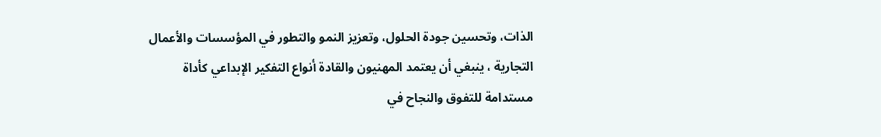الذات، وتحسين جودة الحلول، وتعزيز النمو والتطور في المؤسسات والأعمال التجارية ، ينبغي أن يعتمد المهنيون والقادة أنواع التفكير الإبداعي كأداة مستدامة للتفوق والنجاح في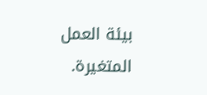بيئة العمل المتغيرة.